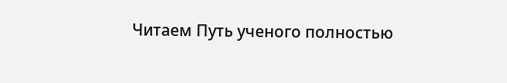Читаем Путь ученого полностью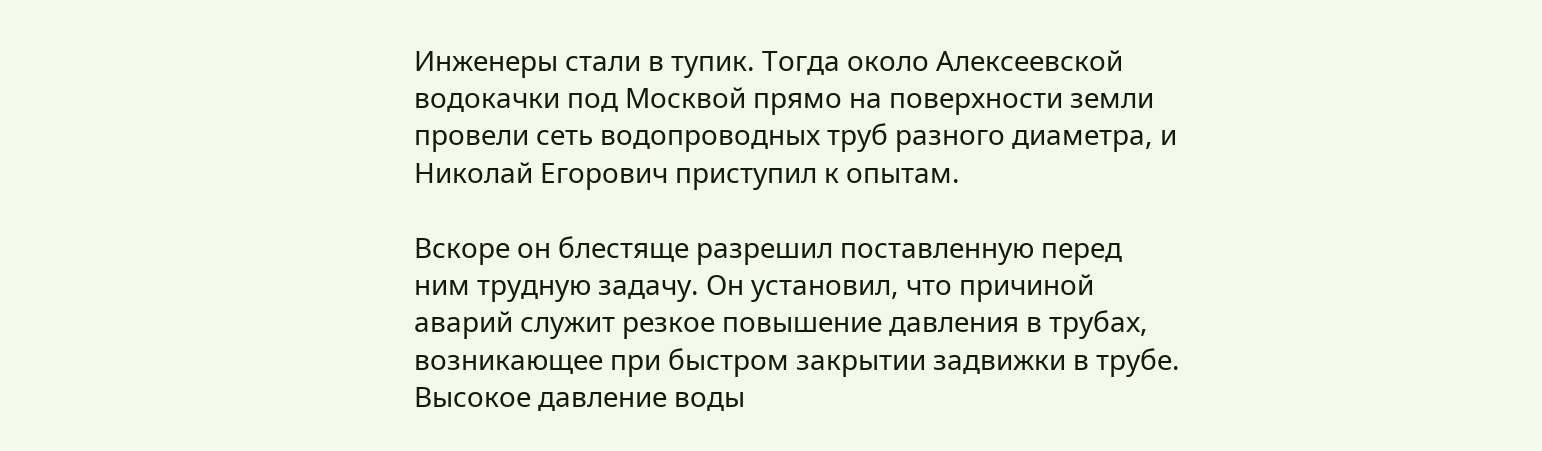Инженеры стали в тупик. Тогда около Алексеевской водокачки под Москвой прямо на поверхности земли провели сеть водопроводных труб разного диаметра, и Николай Егорович приступил к опытам.

Вскоре он блестяще разрешил поставленную перед ним трудную задачу. Он установил, что причиной аварий служит резкое повышение давления в трубах, возникающее при быстром закрытии задвижки в трубе. Высокое давление воды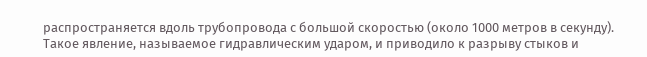распространяется вдоль трубопровода с большой скоростью (около 1000 метров в секунду). Такое явление, называемое гидравлическим ударом, и приводило к разрыву стыков и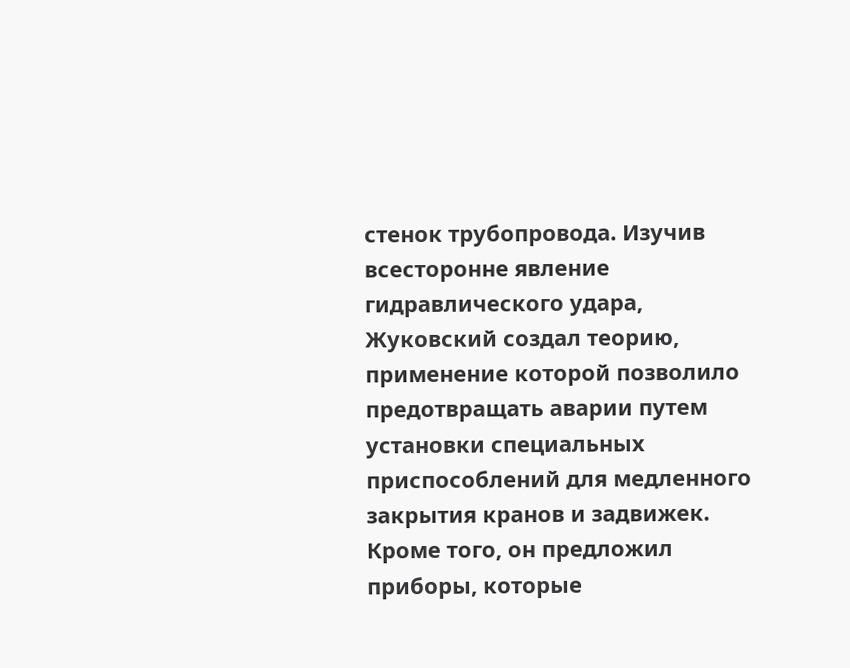стенок трубопровода. Изучив всесторонне явление гидравлического удара, Жуковский создал теорию, применение которой позволило предотвращать аварии путем установки специальных приспособлений для медленного закрытия кранов и задвижек. Кроме того, он предложил приборы, которые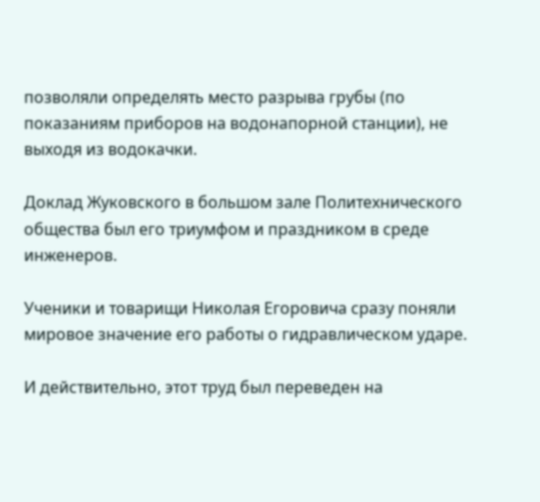позволяли определять место разрыва грубы (по показаниям приборов на водонапорной станции), не выходя из водокачки.

Доклад Жуковского в большом зале Политехнического общества был его триумфом и праздником в среде инженеров.

Ученики и товарищи Николая Егоровича сразу поняли мировое значение его работы о гидравлическом ударе.

И действительно, этот труд был переведен на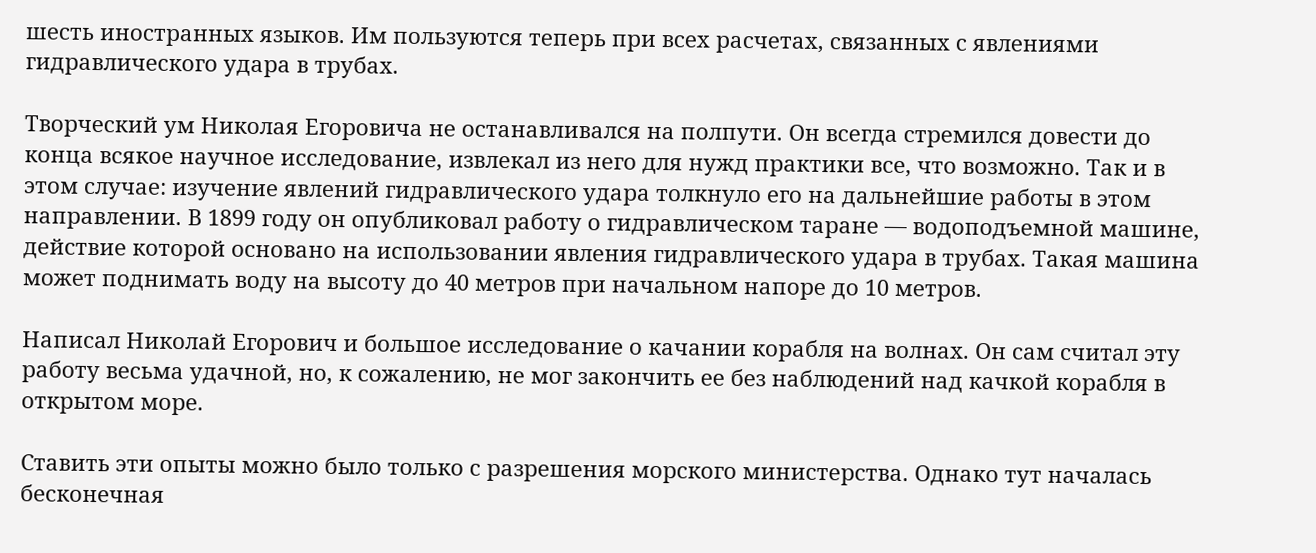шесть иностранных языков. Им пользуются теперь при всех расчетах, связанных с явлениями гидравлического удара в трубах.

Творческий ум Николая Егоровича не останавливался на полпути. Он всегда стремился довести до конца всякое научное исследование, извлекал из него для нужд практики все, что возможно. Так и в этом случае: изучение явлений гидравлического удара толкнуло его на дальнейшие работы в этом направлении. В 1899 году он опубликовал работу о гидравлическом таране — водоподъемной машине, действие которой основано на использовании явления гидравлического удара в трубах. Такая машина может поднимать воду на высоту до 40 метров при начальном напоре до 10 метров.

Написал Николай Егорович и большое исследование о качании корабля на волнах. Он сам считал эту работу весьма удачной, но, к сожалению, не мог закончить ее без наблюдений над качкой корабля в открытом море.

Ставить эти опыты можно было только с разрешения морского министерства. Однако тут началась бесконечная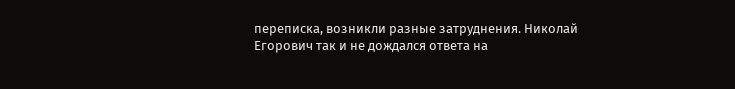переписка, возникли разные затруднения. Николай Егорович так и не дождался ответа на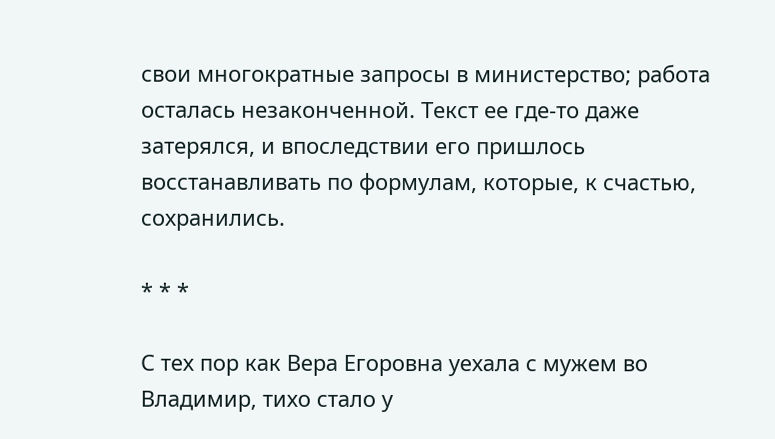свои многократные запросы в министерство; работа осталась незаконченной. Текст ее где-то даже затерялся, и впоследствии его пришлось восстанавливать по формулам, которые, к счастью, сохранились.

* * *

С тех пор как Вера Егоровна уехала с мужем во Владимир, тихо стало у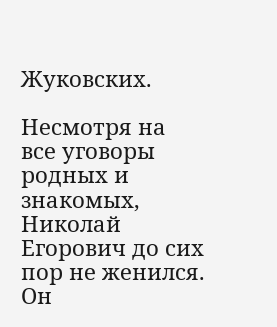Жуковских.

Несмотря на все уговоры родных и знакомых, Николай Егорович до сих пор не женился. Он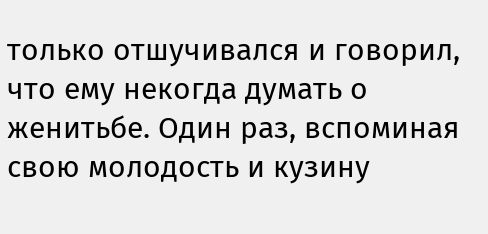только отшучивался и говорил, что ему некогда думать о женитьбе. Один раз, вспоминая свою молодость и кузину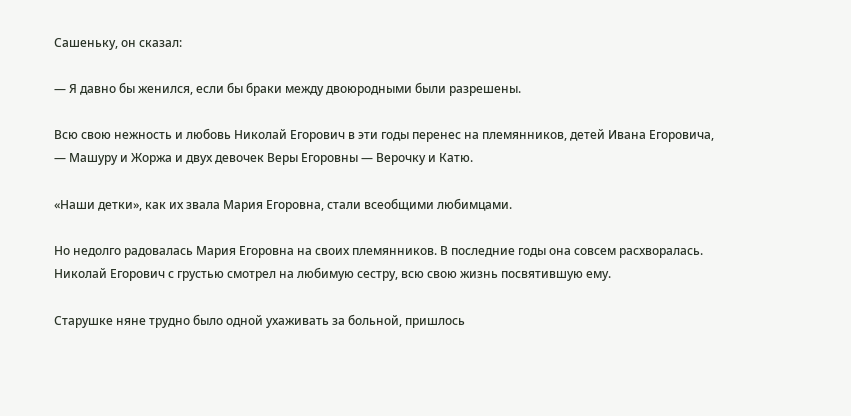Сашеньку, он сказал:

— Я давно бы женился, если бы браки между двоюродными были разрешены.

Всю свою нежность и любовь Николай Егорович в эти годы перенес на племянников, детей Ивана Егоровича, — Машуру и Жоржа и двух девочек Веры Егоровны — Верочку и Катю.

«Наши детки», как их звала Мария Егоровна, стали всеобщими любимцами.

Но недолго радовалась Мария Егоровна на своих племянников. В последние годы она совсем расхворалась. Николай Егорович с грустью смотрел на любимую сестру, всю свою жизнь посвятившую ему.

Старушке няне трудно было одной ухаживать за больной, пришлось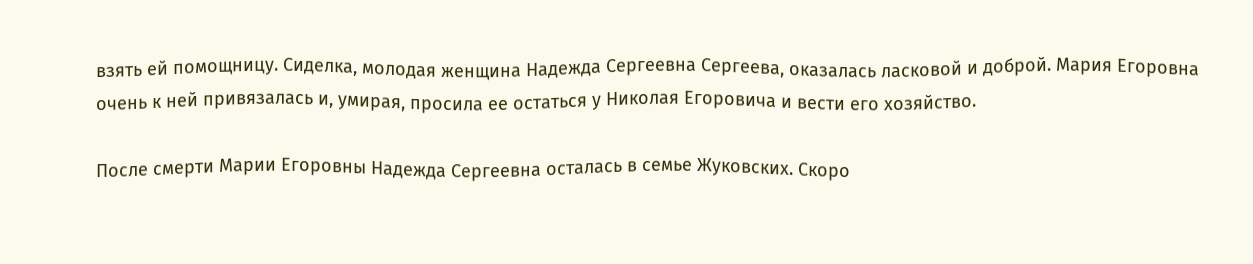взять ей помощницу. Сиделка, молодая женщина Надежда Сергеевна Сергеева, оказалась ласковой и доброй. Мария Егоровна очень к ней привязалась и, умирая, просила ее остаться у Николая Егоровича и вести его хозяйство.

После смерти Марии Егоровны Надежда Сергеевна осталась в семье Жуковских. Скоро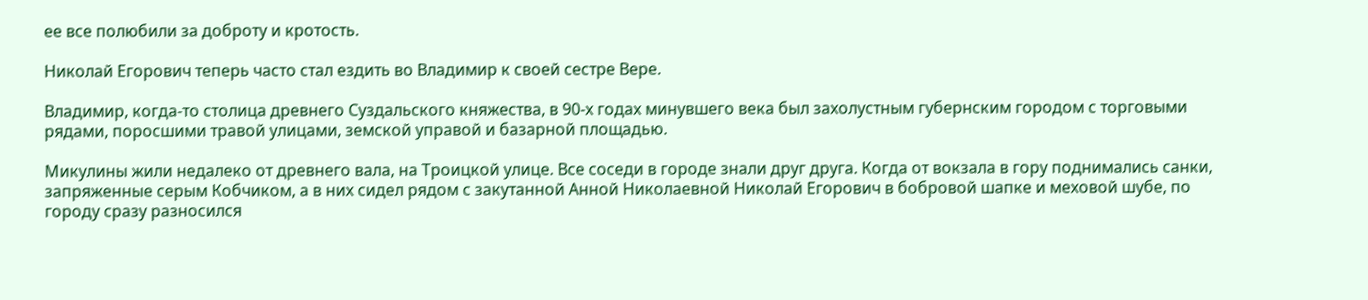ее все полюбили за доброту и кротость.

Николай Егорович теперь часто стал ездить во Владимир к своей сестре Вере.

Владимир, когда-то столица древнего Суздальского княжества, в 90-х годах минувшего века был захолустным губернским городом с торговыми рядами, поросшими травой улицами, земской управой и базарной площадью.

Микулины жили недалеко от древнего вала, на Троицкой улице. Все соседи в городе знали друг друга. Когда от вокзала в гору поднимались санки, запряженные серым Кобчиком, а в них сидел рядом с закутанной Анной Николаевной Николай Егорович в бобровой шапке и меховой шубе, по городу сразу разносился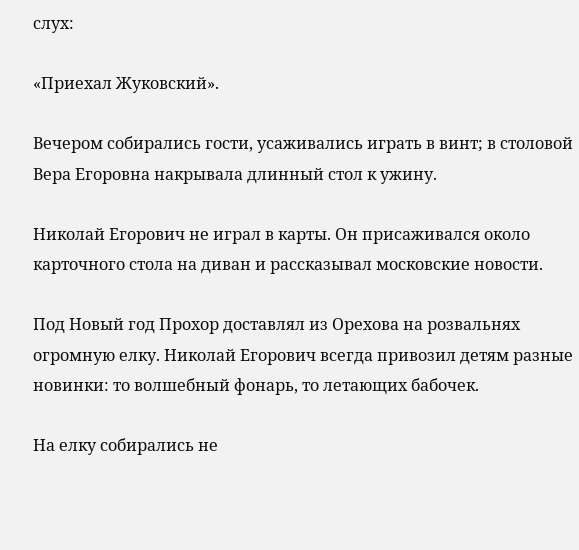слух:

«Приехал Жуковский».

Вечером собирались гости, усаживались играть в винт; в столовой Вера Егоровна накрывала длинный стол к ужину.

Николай Егорович не играл в карты. Он присаживался около карточного стола на диван и рассказывал московские новости.

Под Новый год Прохор доставлял из Орехова на розвальнях огромную елку. Николай Егорович всегда привозил детям разные новинки: то волшебный фонарь, то летающих бабочек.

На елку собирались не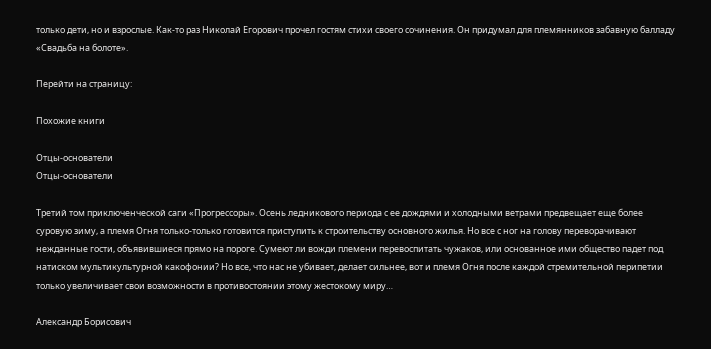только дети, но и взрослые. Как-то раз Николай Егорович прочел гостям стихи своего сочинения. Он придумал для племянников забавную балладу «Свадьба на болоте».

Перейти на страницу:

Похожие книги

Отцы-основатели
Отцы-основатели

Третий том приключенческой саги «Прогрессоры». Осень ледникового периода с ее дождями и холодными ветрами предвещает еще более суровую зиму, а племя Огня только-только готовится приступить к строительству основного жилья. Но все с ног на голову переворачивают нежданные гости, объявившиеся прямо на пороге. Сумеют ли вожди племени перевоспитать чужаков, или основанное ими общество падет под натиском мультикультурной какофонии? Но все, что нас не убивает, делает сильнее, вот и племя Огня после каждой стремительной перипетии только увеличивает свои возможности в противостоянии этому жестокому миру…

Александр Борисович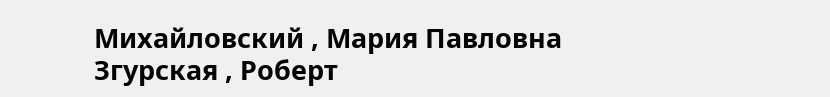Михайловский , Мария Павловна Згурская , Роберт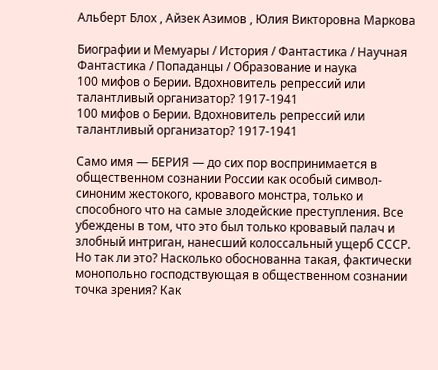Альберт Блох , Айзек Азимов , Юлия Викторовна Маркова

Биографии и Мемуары / История / Фантастика / Научная Фантастика / Попаданцы / Образование и наука
100 мифов о Берии. Вдохновитель репрессий или талантливый организатор? 1917-1941
100 мифов о Берии. Вдохновитель репрессий или талантливый организатор? 1917-1941

Само имя — БЕРИЯ — до сих пор воспринимается в общественном сознании России как особый символ-синоним жестокого, кровавого монстра, только и способного что на самые злодейские преступления. Все убеждены в том, что это был только кровавый палач и злобный интриган, нанесший колоссальный ущерб СССР. Но так ли это? Насколько обоснованна такая, фактически монопольно господствующая в общественном сознании точка зрения? Как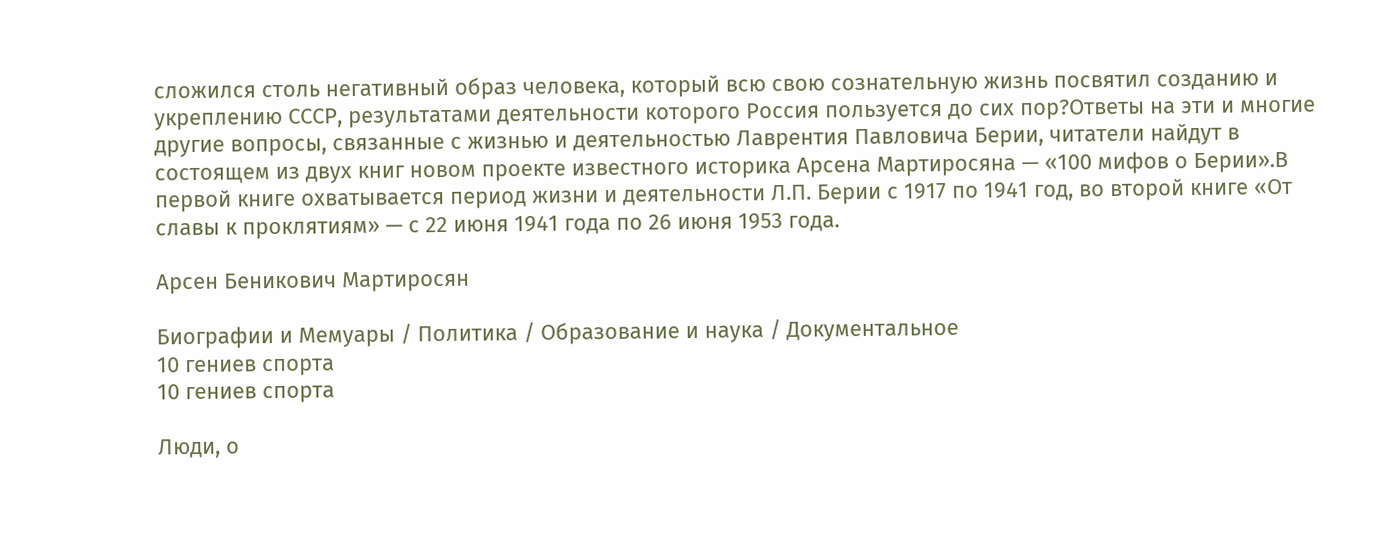сложился столь негативный образ человека, который всю свою сознательную жизнь посвятил созданию и укреплению СССР, результатами деятельности которого Россия пользуется до сих пор?Ответы на эти и многие другие вопросы, связанные с жизнью и деятельностью Лаврентия Павловича Берии, читатели найдут в состоящем из двух книг новом проекте известного историка Арсена Мартиросяна — «100 мифов о Берии».В первой книге охватывается период жизни и деятельности Л.П. Берии с 1917 по 1941 год, во второй книге «От славы к проклятиям» — с 22 июня 1941 года по 26 июня 1953 года.

Арсен Беникович Мартиросян

Биографии и Мемуары / Политика / Образование и наука / Документальное
10 гениев спорта
10 гениев спорта

Люди, о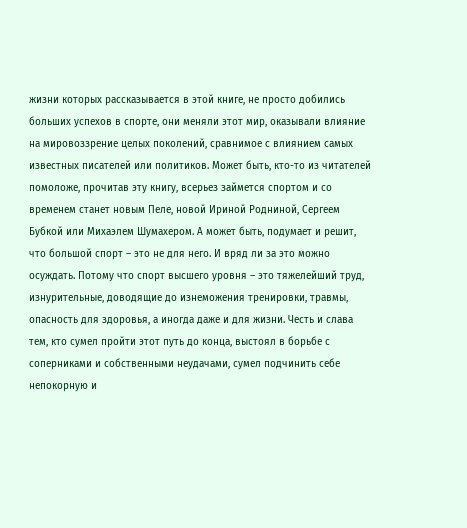жизни которых рассказывается в этой книге, не просто добились больших успехов в спорте, они меняли этот мир, оказывали влияние на мировоззрение целых поколений, сравнимое с влиянием самых известных писателей или политиков. Может быть, кто-то из читателей помоложе, прочитав эту книгу, всерьез займется спортом и со временем станет новым Пеле, новой Ириной Родниной, Сергеем Бубкой или Михаэлем Шумахером. А может быть, подумает и решит, что большой спорт – это не для него. И вряд ли за это можно осуждать. Потому что спорт высшего уровня – это тяжелейший труд, изнурительные, доводящие до изнеможения тренировки, травмы, опасность для здоровья, а иногда даже и для жизни. Честь и слава тем, кто сумел пройти этот путь до конца, выстоял в борьбе с соперниками и собственными неудачами, сумел подчинить себе непокорную и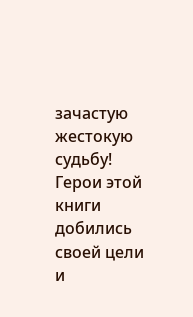зачастую жестокую судьбу! Герои этой книги добились своей цели и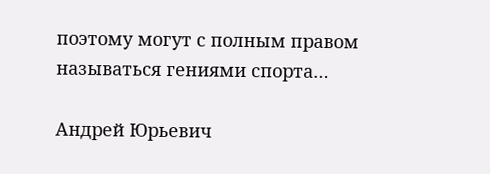поэтому могут с полным правом называться гениями спорта…

Андрей Юрьевич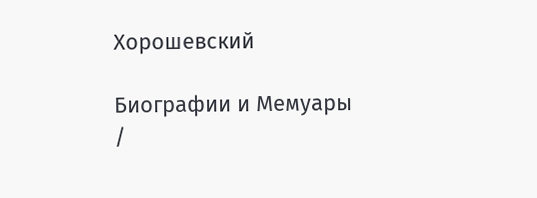Хорошевский

Биографии и Мемуары /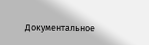Документальное